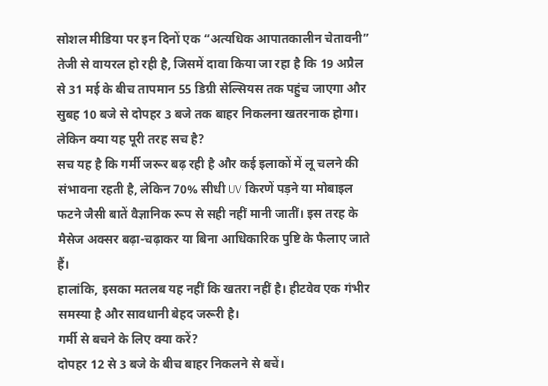सोशल मीडिया पर इन दिनों एक “अत्यधिक आपातकालीन चेतावनी” तेजी से वायरल हो रही है, जिसमें दावा किया जा रहा है कि 19 अप्रैल से 31 मई के बीच तापमान 55 डिग्री सेल्सियस तक पहुंच जाएगा और सुबह 10 बजे से दोपहर 3 बजे तक बाहर निकलना खतरनाक होगा।
लेकिन क्या यह पूरी तरह सच है?
सच यह है कि गर्मी जरूर बढ़ रही है और कई इलाकों में लू चलने की संभावना रहती है, लेकिन 70% सीधी UV किरणें पड़ने या मोबाइल फटने जैसी बातें वैज्ञानिक रूप से सही नहीं मानी जातीं। इस तरह के मैसेज अक्सर बढ़ा-चढ़ाकर या बिना आधिकारिक पुष्टि के फैलाए जाते हैं।
हालांकि, इसका मतलब यह नहीं कि खतरा नहीं है। हीटवेव एक गंभीर समस्या है और सावधानी बेहद जरूरी है।
गर्मी से बचने के लिए क्या करें?
दोपहर 12 से 3 बजे के बीच बाहर निकलने से बचें।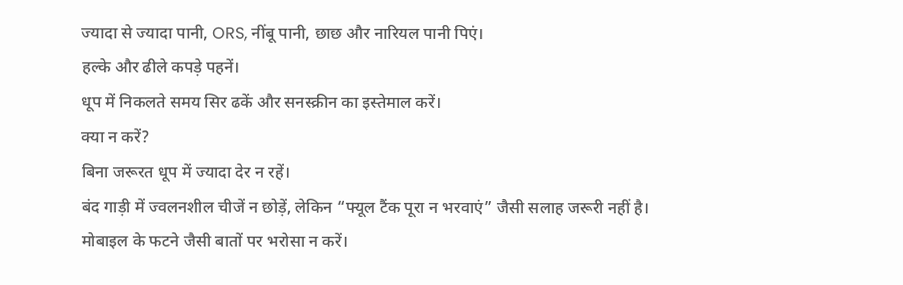ज्यादा से ज्यादा पानी, ORS, नींबू पानी, छाछ और नारियल पानी पिएं।
हल्के और ढीले कपड़े पहनें।
धूप में निकलते समय सिर ढकें और सनस्क्रीन का इस्तेमाल करें।
क्या न करें?
बिना जरूरत धूप में ज्यादा देर न रहें।
बंद गाड़ी में ज्वलनशील चीजें न छोड़ें, लेकिन “फ्यूल टैंक पूरा न भरवाएं” जैसी सलाह जरूरी नहीं है।
मोबाइल के फटने जैसी बातों पर भरोसा न करें।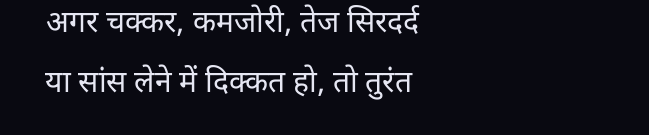अगर चक्कर, कमजोरी, तेज सिरदर्द या सांस लेने में दिक्कत हो, तो तुरंत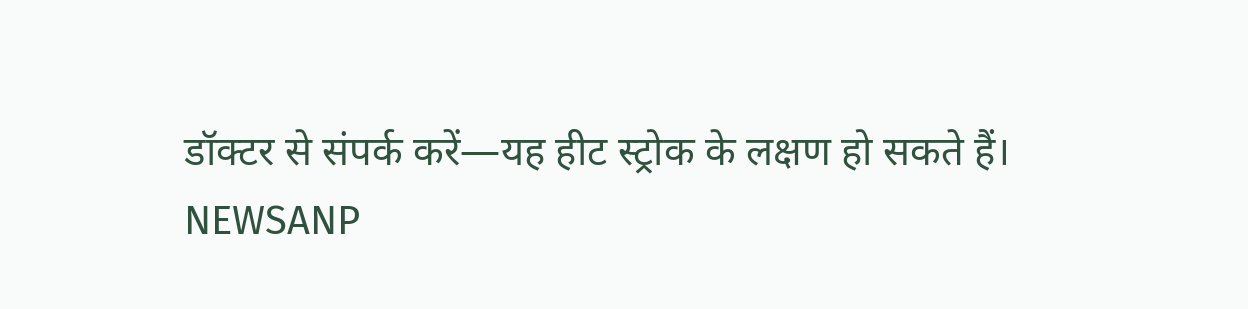डॉक्टर से संपर्क करें—यह हीट स्ट्रोक के लक्षण हो सकते हैं।
NEWSANP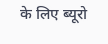के लिए ब्यूरो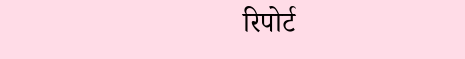रिपोर्ट